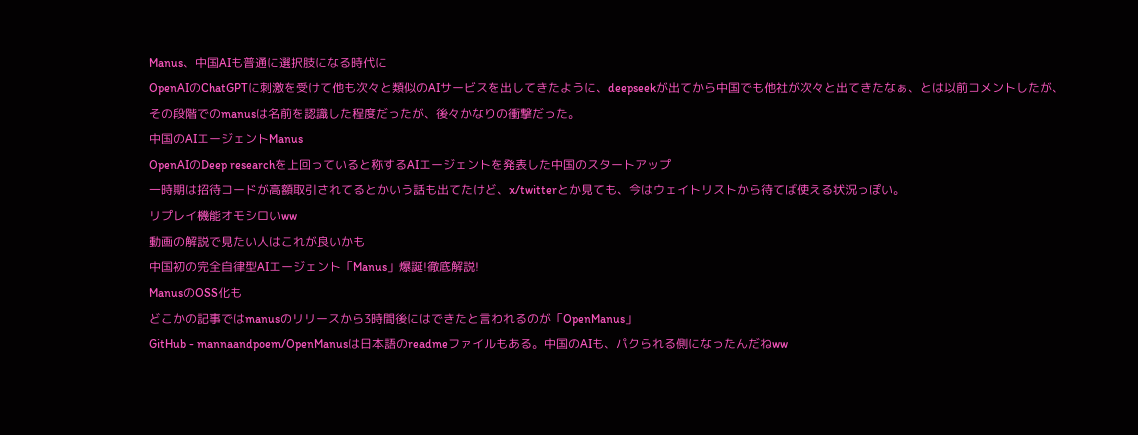Manus、中国AIも普通に選択肢になる時代に
OpenAIのChatGPTに刺激を受けて他も次々と類似のAIサービスを出してきたように、deepseekが出てから中国でも他社が次々と出てきたなぁ、とは以前コメントしたが、
その段階でのmanusは名前を認識した程度だったが、後々かなりの衝撃だった。
中国のAIエージェントManus
OpenAIのDeep researchを上回っていると称するAIエージェントを発表した中国のスタートアップ
一時期は招待コードが高額取引されてるとかいう話も出てたけど、x/twitterとか見ても、今はウェイトリストから待てば使える状況っぽい。
リプレイ機能オモシロいww
動画の解説で見たい人はこれが良いかも
中国初の完全自律型AIエージェント「Manus」爆誕!徹底解説!
ManusのOSS化も
どこかの記事ではmanusのリリースから3時間後にはできたと言われるのが「OpenManus」
GitHub - mannaandpoem/OpenManusは日本語のreadmeファイルもある。中国のAIも、パクられる側になったんだねww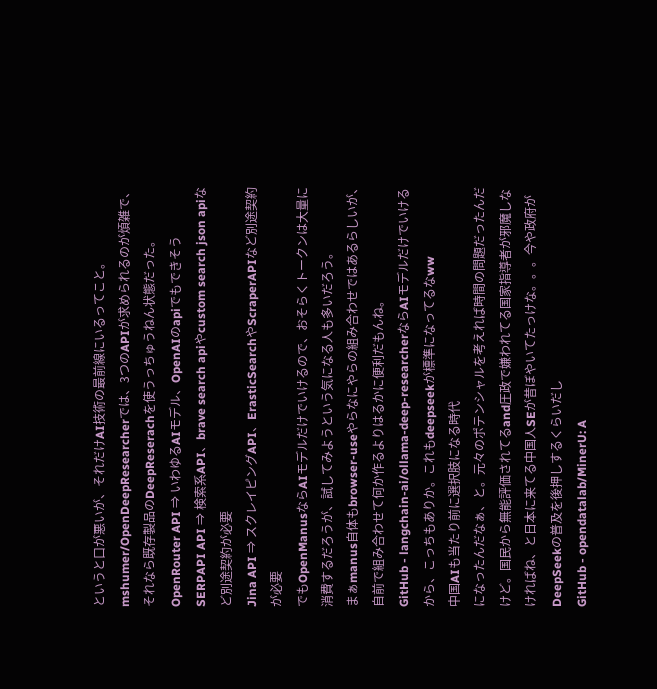というと口が悪いが、それだけAI技術の最前線にいるってこと。
mshumer/OpenDeepResearcherでは、3つのAPIが求められるのが煩雑で、それなら既存製品のDeepReserachを使うっちゅうねん状態だった。
OpenRouter API ⇒ いわゆるAIモデル、OpenAIのapiでもできそう
SERPAPI API ⇒ 検索系API、brave search apiやcustom search json apiなど別途契約が必要
Jina API ⇒ スクレイピングAPI、ErasticSearchやScraperAPIなど別途契約が必要
でもOpenManusならAIモデルだけでいけるので、おそらくトークンは大量に消費するだろうが、試してみようという気になる人も多いだろう。
まぁmanus自体もbrowser-useやらなにやらの組み合わせではあるらしいが、自前で組み合わせて何か作るよりはるかに便利だもんね。
GitHub - langchain-ai/ollama-deep-researcherならAIモデルだけでいけるから、こっちもありか。これもdeepseekが標準になってるなww
中国AIも当たり前に選択肢になる時代
になったんだなぁ、と。元々のポテンシャルを考えれば時間の問題だったんだけど。国民から無能評価されてるand圧政で嫌われてる国家指導者が邪魔しなければね、と日本に来てる中国人SEが昔ぼやいてたっけな。。。今や政府がDeepSeekの普及を後押しするくらいだし
GitHub - opendatalab/MinerU: A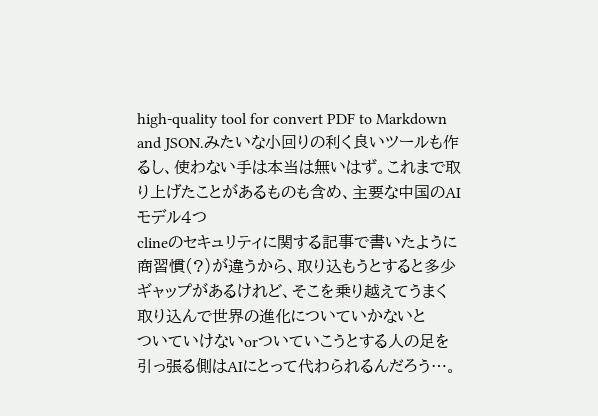high-quality tool for convert PDF to Markdown and JSON.みたいな小回りの利く良いツールも作るし、使わない手は本当は無いはず。これまで取り上げたことがあるものも含め、主要な中国のAIモデル4つ
clineのセキュリティに関する記事で書いたように商習慣(?)が違うから、取り込もうとすると多少ギャップがあるけれど、そこを乗り越えてうまく取り込んで世界の進化についていかないと
ついていけないorついていこうとする人の足を引っ張る側はAIにとって代わられるんだろう…。